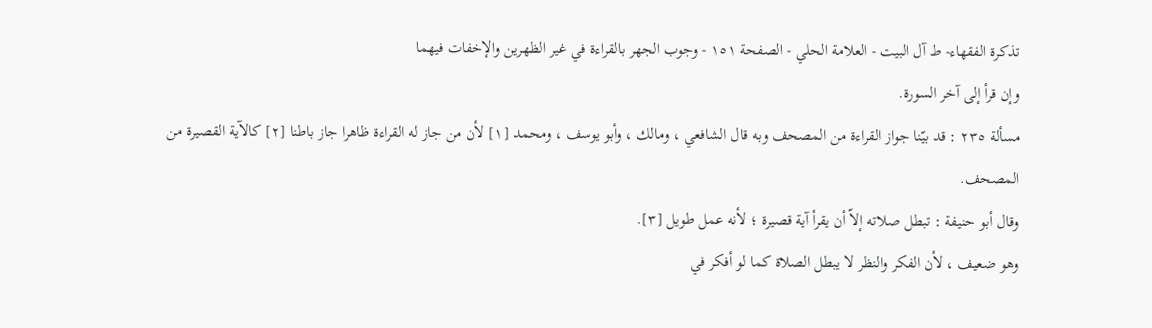تذكرة الفقهاء- ط آل البيت - العلامة الحلي - الصفحة ١٥١ - وجوب الجهر بالقراءة في غير الظهرين والإخفات فيهما
وإن قرأ إلى آخر السورة.
مسألة ٢٣٥ : قد بيّنا جواز القراءة من المصحف وبه قال الشافعي ، ومالك ، وأبو يوسف ، ومحمد [١] لأن من جاز له القراءة ظاهرا جاز باطنا [٢] كالآية القصيرة من المصحف.
وقال أبو حنيفة : تبطل صلاته إلاّ أن يقرأ آية قصيرة ؛ لأنه عمل طويل [٣].
وهو ضعيف ، لأن الفكر والنظر لا يبطل الصلاة كما لو أفكر في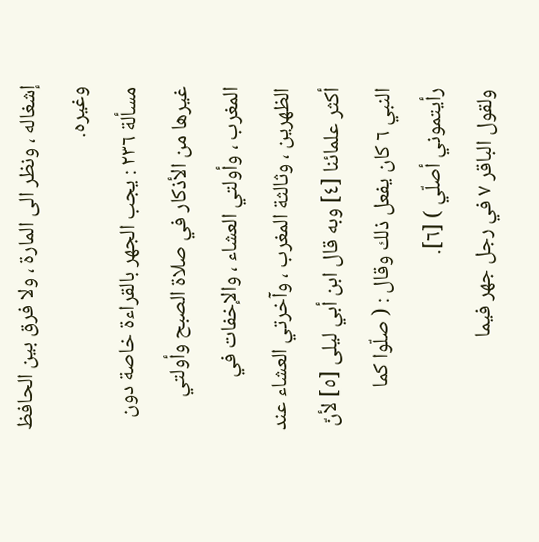إشغاله ، ونظر الى المارة ، ولا فرق بين الحافظ وغيره.
مسألة ٢٣٦ : يجب الجهر بالقراءة خاصة دون غيرها من الأذكار في صلاة الصبح وأولتي المغرب ، وأولتي العشاء ، والإخفات في الظهرين ، وثالثة المغرب ، وآخرتي العشاء عند أكثر علمائنا [٤] وبه قال ابن أبي ليلى [٥] لأنّ النبي ٦ كان يفعل ذلك وقال : ( صلّوا كما رأيتموني أصلّي ) [٦].
ولقول الباقر ٧ في رجل جهر فيما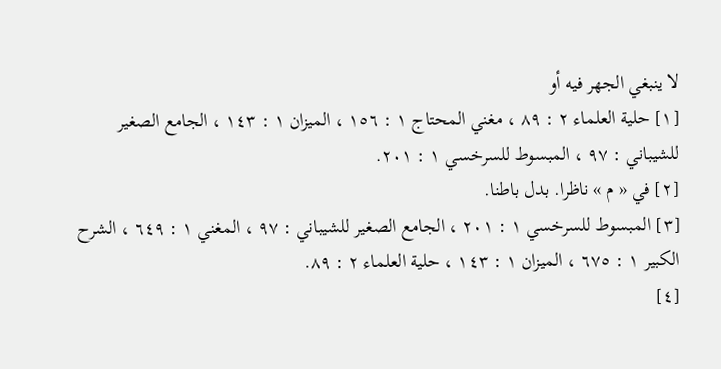لا ينبغي الجهر فيه أو
[١] حلية العلماء ٢ : ٨٩ ، مغني المحتاج ١ : ١٥٦ ، الميزان ١ : ١٤٣ ، الجامع الصغير للشيباني : ٩٧ ، المبسوط للسرخسي ١ : ٢٠١.
[٢] في « م » ناظرا. بدل باطنا.
[٣] المبسوط للسرخسي ١ : ٢٠١ ، الجامع الصغير للشيباني : ٩٧ ، المغني ١ : ٦٤٩ ، الشرح الكبير ١ : ٦٧٥ ، الميزان ١ : ١٤٣ ، حلية العلماء ٢ : ٨٩.
[٤]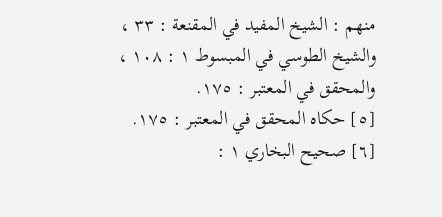منهم : الشيخ المفيد في المقنعة : ٣٣ ، والشيخ الطوسي في المبسوط ١ : ١٠٨ ، والمحقق في المعتبر : ١٧٥.
[٥] حكاه المحقق في المعتبر : ١٧٥.
[٦] صحيح البخاري ١ :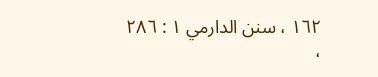١٦٢ ، سنن الدارمي ١ : ٢٨٦ ،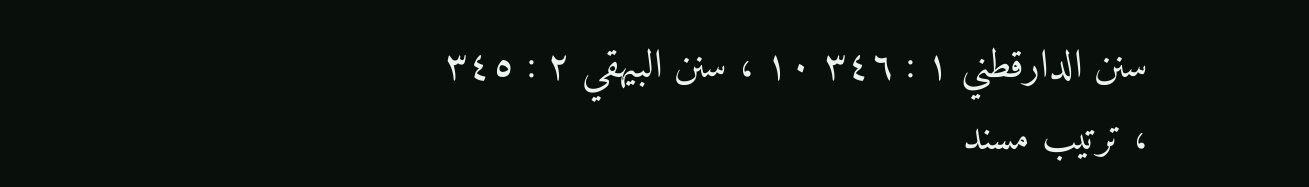سنن الدارقطني ١ : ٣٤٦ ١٠ ، سنن البيهقي ٢ : ٣٤٥ ، ترتيب مسند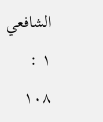الشافعي ١ : ١٠٨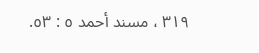٣١٩ ، مسند أحمد ٥ : ٥٣.